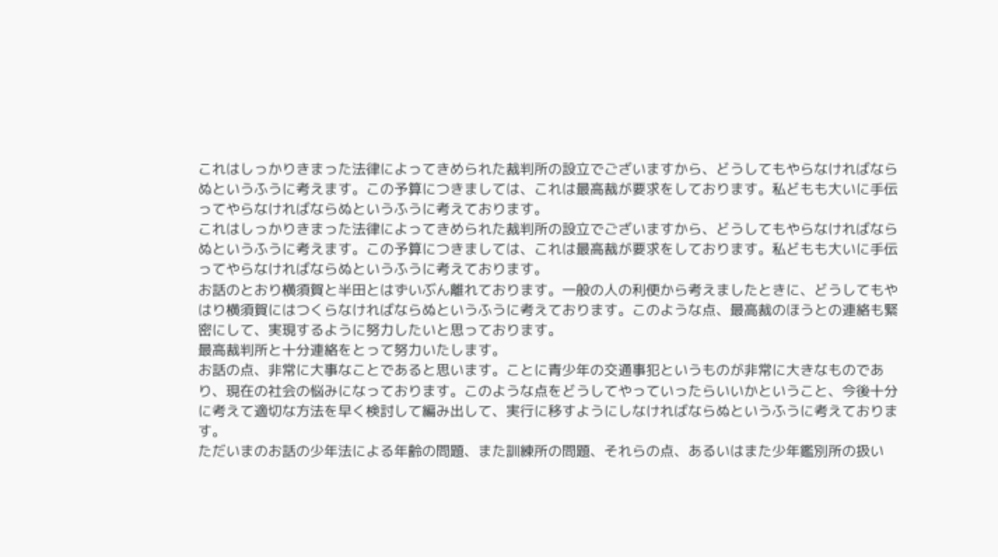これはしっかりきまった法律によってきめられた裁判所の設立でございますから、どうしてもやらなければならぬというふうに考えます。この予算につきましては、これは最高裁が要求をしております。私どもも大いに手伝ってやらなければならぬというふうに考えております。
これはしっかりきまった法律によってきめられた裁判所の設立でございますから、どうしてもやらなければならぬというふうに考えます。この予算につきましては、これは最高裁が要求をしております。私どもも大いに手伝ってやらなければならぬというふうに考えております。
お話のとおり横須賀と半田とはずいぶん離れております。一般の人の利便から考えましたときに、どうしてもやはり横須賀にはつくらなければならぬというふうに考えております。このような点、最高裁のほうとの連絡も緊密にして、実現するように努力したいと思っております。
最高裁判所と十分連絡をとって努力いたします。
お話の点、非常に大事なことであると思います。ことに青少年の交通事犯というものが非常に大きなものであり、現在の社会の悩みになっております。このような点をどうしてやっていったらいいかということ、今後十分に考えて適切な方法を早く検討して編み出して、実行に移すようにしなければならぬというふうに考えております。
ただいまのお話の少年法による年齢の問題、また訓練所の問題、それらの点、あるいはまた少年鑑別所の扱い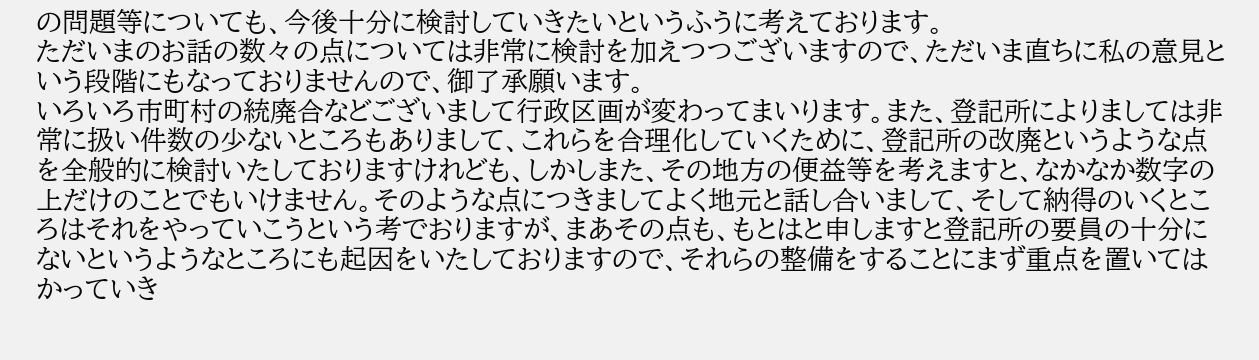の問題等についても、今後十分に検討していきたいというふうに考えております。
ただいまのお話の数々の点については非常に検討を加えつつございますので、ただいま直ちに私の意見という段階にもなっておりませんので、御了承願います。
いろいろ市町村の統廃合などございまして行政区画が変わってまいります。また、登記所によりましては非常に扱い件数の少ないところもありまして、これらを合理化していくために、登記所の改廃というような点を全般的に検討いたしておりますけれども、しかしまた、その地方の便益等を考えますと、なかなか数字の上だけのことでもいけません。そのような点につきましてよく地元と話し合いまして、そして納得のいくところはそれをやっていこうという考でおりますが、まあその点も、もとはと申しますと登記所の要員の十分にないというようなところにも起因をいたしておりますので、それらの整備をすることにまず重点を置いてはかっていき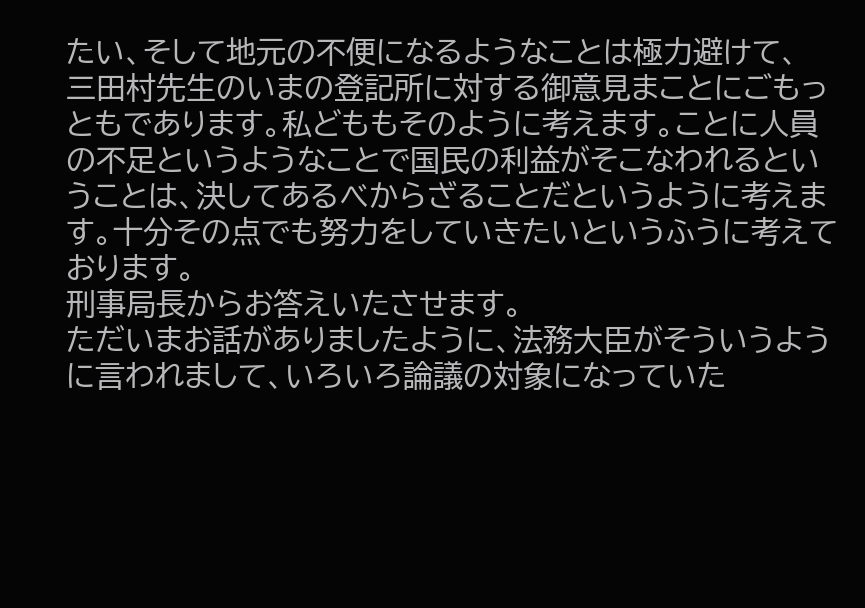たい、そして地元の不便になるようなことは極力避けて、
三田村先生のいまの登記所に対する御意見まことにごもっともであります。私どももそのように考えます。ことに人員の不足というようなことで国民の利益がそこなわれるということは、決してあるべからざることだというように考えます。十分その点でも努力をしていきたいというふうに考えております。
刑事局長からお答えいたさせます。
ただいまお話がありましたように、法務大臣がそういうように言われまして、いろいろ論議の対象になっていた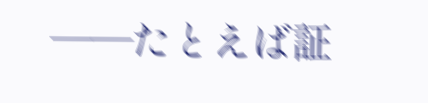——たとえば証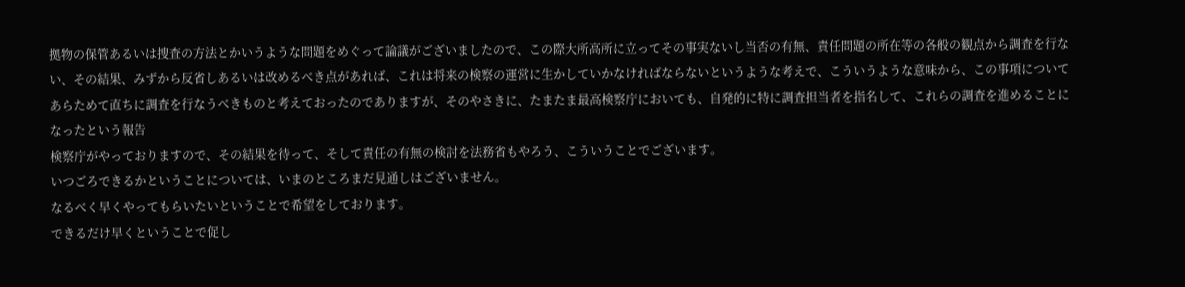拠物の保管あるいは捜査の方法とかいうような問題をめぐって論議がございましたので、この際大所高所に立ってその事実ないし当否の有無、責任問題の所在等の各般の観点から調査を行ない、その結果、みずから反省しあるいは改めるべき点があれば、これは将来の検察の運営に生かしていかなければならないというような考えで、こういうような意味から、この事項についてあらためて直ちに調査を行なうべきものと考えておったのでありますが、そのやさきに、たまたま最高検察庁においても、自発的に特に調査担当者を指名して、これらの調査を進めることになったという報告
検察庁がやっておりますので、その結果を待って、そして責任の有無の検討を法務省もやろう、こういうことでございます。
いつごろできるかということについては、いまのところまだ見通しはございません。
なるべく早くやってもらいたいということで希望をしております。
できるだけ早くということで促し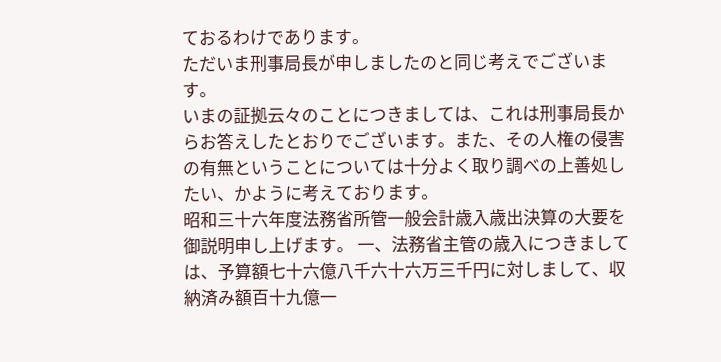ておるわけであります。
ただいま刑事局長が申しましたのと同じ考えでございます。
いまの証拠云々のことにつきましては、これは刑事局長からお答えしたとおりでございます。また、その人権の侵害の有無ということについては十分よく取り調べの上善処したい、かように考えております。
昭和三十六年度法務省所管一般会計歳入歳出決算の大要を御説明申し上げます。 一、法務省主管の歳入につきましては、予算額七十六億八千六十六万三千円に対しまして、収納済み額百十九億一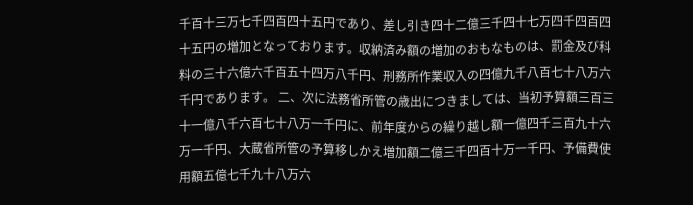千百十三万七千四百四十五円であり、差し引き四十二億三千四十七万四千四百四十五円の増加となっております。収納済み額の増加のおもなものは、罰金及び科料の三十六億六千百五十四万八千円、刑務所作業収入の四億九千八百七十八万六千円であります。 二、次に法務省所管の歳出につきましては、当初予算額三百三十一億八千六百七十八万一千円に、前年度からの繰り越し額一億四千三百九十六万一千円、大蔵省所管の予算移しかえ増加額二億三千四百十万一千円、予備費使用額五億七千九十八万六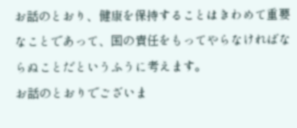お話のとおり、健康を保持することはきわめて重要なことであって、国の責任をもってやらなければならぬことだというふうに考えます。
お話のとおりでございま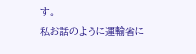す。
私お話のように運輸省に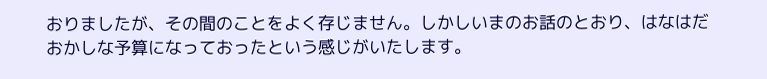おりましたが、その間のことをよく存じません。しかしいまのお話のとおり、はなはだおかしな予算になっておったという感じがいたします。